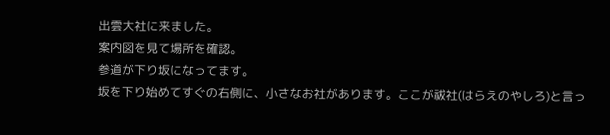出雲大社に来ました。
案内図を見て場所を確認。
参道が下り坂になってます。
坂を下り始めてすぐの右側に、小さなお社があります。ここが祓社(はらえのやしろ)と言っ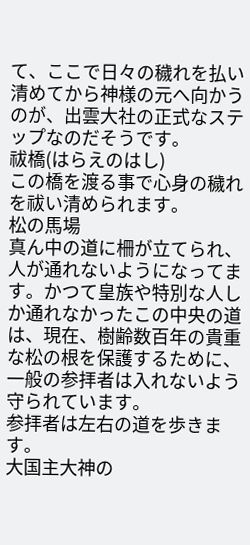て、ここで日々の穢れを払い清めてから神様の元へ向かうのが、出雲大社の正式なステップなのだそうです。
祓橋(はらえのはし)
この橋を渡る事で心身の穢れを祓い清められます。
松の馬場
真ん中の道に柵が立てられ、人が通れないようになってます。かつて皇族や特別な人しか通れなかったこの中央の道は、現在、樹齢数百年の貴重な松の根を保護するために、一般の参拝者は入れないよう守られています。
参拝者は左右の道を歩きます。
大国主大神の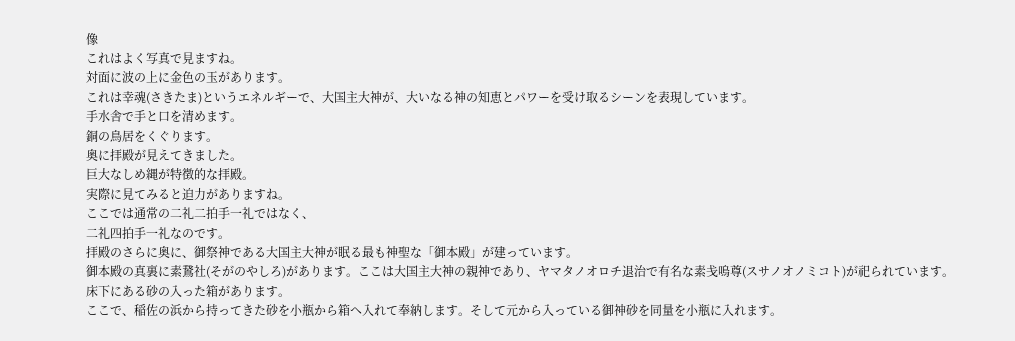像
これはよく写真で見ますね。
対面に波の上に金色の玉があります。
これは幸魂(さきたま)というエネルギーで、大国主大神が、大いなる神の知恵とパワーを受け取るシーンを表現しています。
手水舎で手と口を清めます。
銅の鳥居をくぐります。
奥に拝殿が見えてきました。
巨大なしめ縄が特徴的な拝殿。
実際に見てみると迫力がありますね。
ここでは通常の二礼二拍手一礼ではなく、
二礼四拍手一礼なのです。
拝殿のさらに奥に、御祭神である大国主大神が眠る最も神聖な「御本殿」が建っています。
御本殿の真裏に素鵞社(そがのやしろ)があります。ここは大国主大神の親神であり、ヤマタノオロチ退治で有名な素戋嗚尊(スサノオノミコト)が祀られています。
床下にある砂の入った箱があります。
ここで、稲佐の浜から持ってきた砂を小瓶から箱へ入れて奉納します。そして元から入っている御神砂を同量を小瓶に入れます。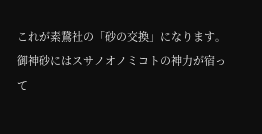これが素鵞社の「砂の交換」になります。
御神砂にはスサノオノミコトの神力が宿って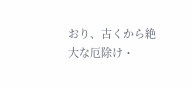おり、古くから絶大な厄除け・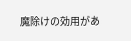魔除けの効用があ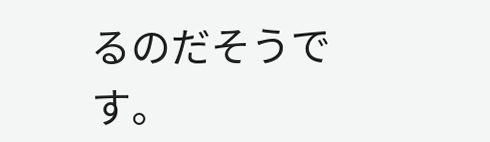るのだそうです。